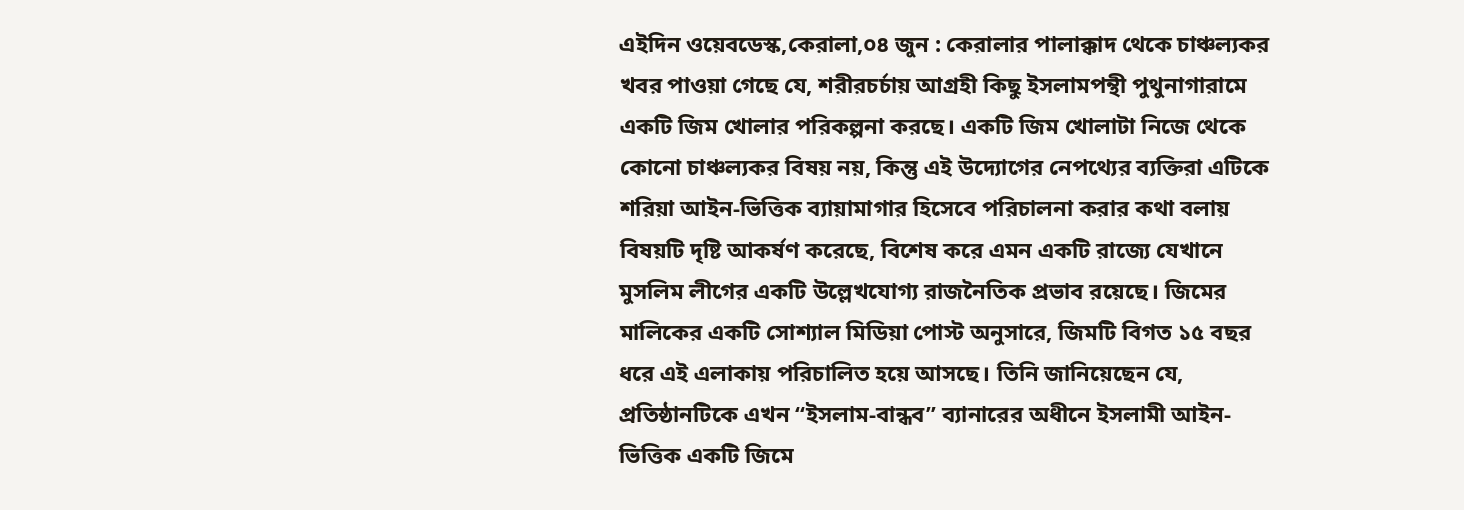এইদিন ওয়েবডেস্ক,কেরালা,০৪ জুন : কেরালার পালাক্কাদ থেকে চাঞ্চল্যকর খবর পাওয়া গেছে যে, শরীরচর্চায় আগ্রহী কিছু ইসলামপন্থী পুথুনাগারামে একটি জিম খোলার পরিকল্পনা করছে। একটি জিম খোলাটা নিজে থেকে কোনো চাঞ্চল্যকর বিষয় নয়, কিন্তু এই উদ্যোগের নেপথ্যের ব্যক্তিরা এটিকে শরিয়া আইন-ভিত্তিক ব্যায়ামাগার হিসেবে পরিচালনা করার কথা বলায় বিষয়টি দৃষ্টি আকর্ষণ করেছে, বিশেষ করে এমন একটি রাজ্যে যেখানে মুসলিম লীগের একটি উল্লেখযোগ্য রাজনৈতিক প্রভাব রয়েছে। জিমের মালিকের একটি সোশ্যাল মিডিয়া পোস্ট অনুসারে, জিমটি বিগত ১৫ বছর ধরে এই এলাকায় পরিচালিত হয়ে আসছে। তিনি জানিয়েছেন যে, প্রতিষ্ঠানটিকে এখন “ইসলাম-বান্ধব” ব্যানারের অধীনে ইসলামী আইন-ভিত্তিক একটি জিমে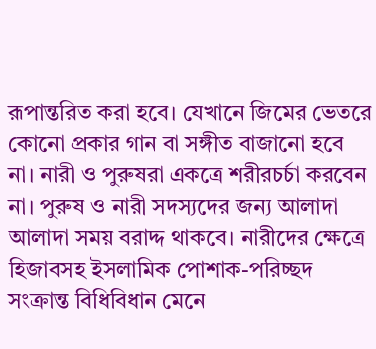রূপান্তরিত করা হবে। যেখানে জিমের ভেতরে কোনো প্রকার গান বা সঙ্গীত বাজানো হবে না। নারী ও পুরুষরা একত্রে শরীরচর্চা করবেন না। পুরুষ ও নারী সদস্যদের জন্য আলাদা আলাদা সময় বরাদ্দ থাকবে। নারীদের ক্ষেত্রে হিজাবসহ ইসলামিক পোশাক-পরিচ্ছদ সংক্রান্ত বিধিবিধান মেনে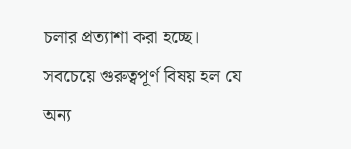চলার প্রত্যাশা করা হচ্ছে। সবচেয়ে গুরুত্বপূর্ণ বিষয় হল যে অন্য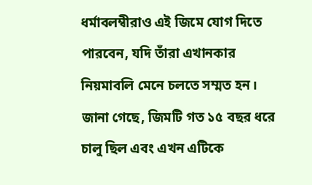ধর্মাবলম্বীরাও এই জিমে যোগ দিতে পারবেন, যদি তাঁরা এখানকার নিয়মাবলি মেনে চলতে সম্মত হন।
জানা গেছে, জিমটি গত ১৫ বছর ধরে চালু ছিল এবং এখন এটিকে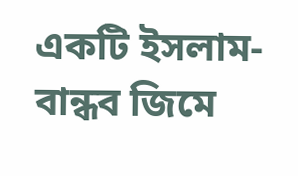একটি ইসলাম-বান্ধব জিমে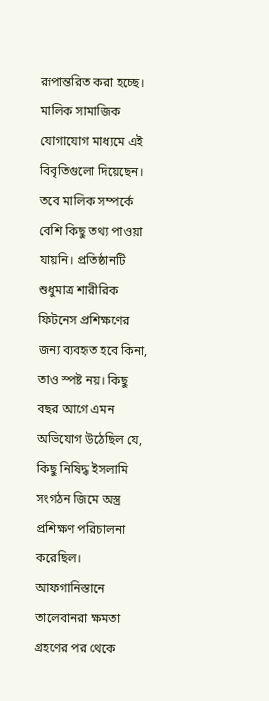রূপান্তরিত করা হচ্ছে। মালিক সামাজিক যোগাযোগ মাধ্যমে এই বিবৃতিগুলো দিয়েছেন। তবে মালিক সম্পর্কে বেশি কিছু তথ্য পাওয়া যায়নি। প্রতিষ্ঠানটি শুধুমাত্র শারীরিক ফিটনেস প্রশিক্ষণের জন্য ব্যবহৃত হবে কিনা, তাও স্পষ্ট নয়। কিছু বছর আগে এমন অভিযোগ উঠেছিল যে, কিছু নিষিদ্ধ ইসলামি সংগঠন জিমে অস্ত্র প্রশিক্ষণ পরিচালনা করেছিল।
আফগানিস্তানে তালেবানরা ক্ষমতা গ্রহণের পর থেকে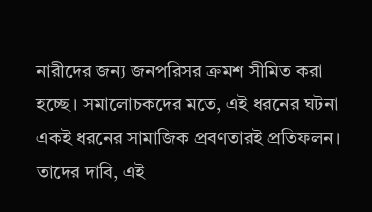নারীদের জন্য জনপরিসর ক্রমশ সীমিত করা হচ্ছে। সমালোচকদের মতে, এই ধরনের ঘটনা একই ধরনের সামাজিক প্রবণতারই প্রতিফলন। তাদের দাবি, এই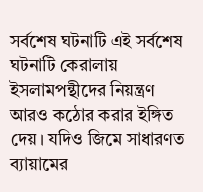সর্বশেষ ঘটনাটি এই সর্বশেষ ঘটনাটি কেরালায় ইসলামপন্থীদের নিয়ন্ত্রণ আরও কঠোর করার ইঙ্গিত দেয়। যদিও জিমে সাধারণত ব্যায়ামের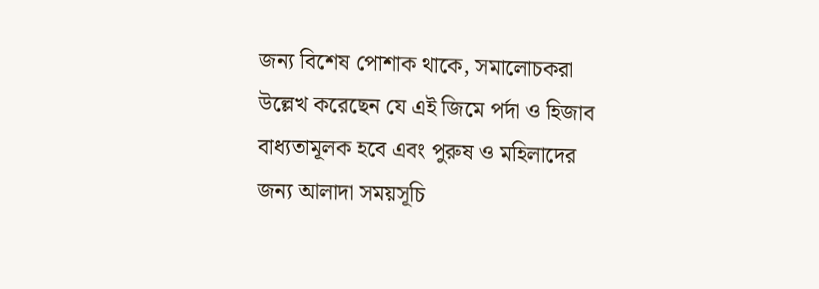জন্য বিশেষ পোশাক থাকে, সমালোচকরা উল্লেখ করেছেন যে এই জিমে পর্দা ও হিজাব বাধ্যতামূলক হবে এবং পুরুষ ও মহিলাদের জন্য আলাদা সময়সূচি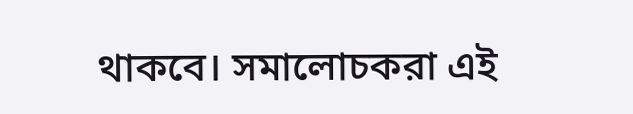থাকবে। সমালোচকরা এই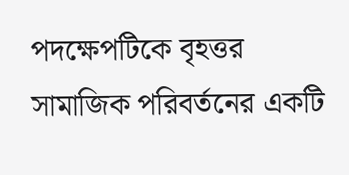পদক্ষেপটিকে বৃহত্তর সামাজিক পরিবর্তনের একটি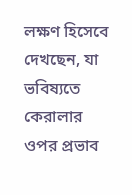লক্ষণ হিসেবে দেখছেন, যা ভবিষ্যতে কেরালার ওপর প্রভাব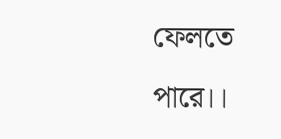ফেলতে পারে।।